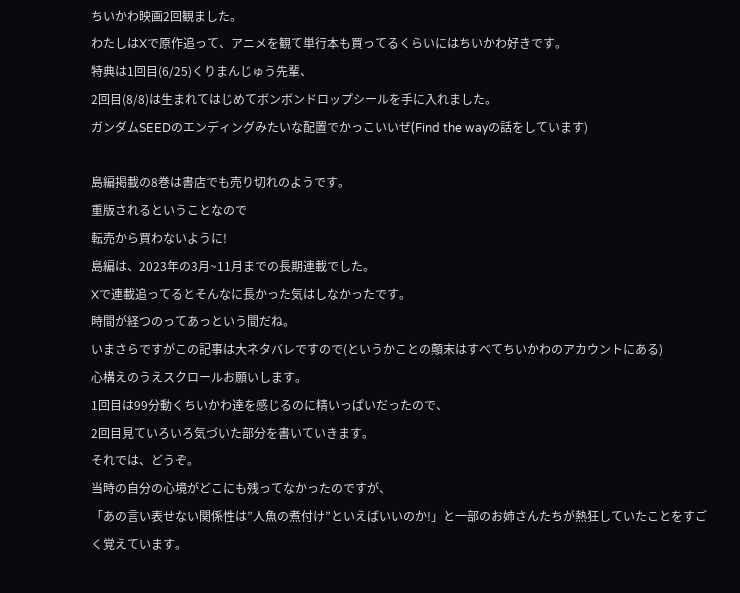ちいかわ映画2回観ました。
わたしはXで原作追って、アニメを観て単行本も買ってるくらいにはちいかわ好きです。
特典は1回目(6/25)くりまんじゅう先輩、
2回目(8/8)は生まれてはじめてボンボンドロップシールを手に入れました。
ガンダムSEEDのエンディングみたいな配置でかっこいいぜ(Find the wayの話をしています)

島編掲載の8巻は書店でも売り切れのようです。
重版されるということなので
転売から買わないように!
島編は、2023年の3月~11月までの長期連載でした。
Xで連載追ってるとそんなに長かった気はしなかったです。
時間が経つのってあっという間だね。
いまさらですがこの記事は大ネタバレですので(というかことの顛末はすべてちいかわのアカウントにある)
心構えのうえスクロールお願いします。
1回目は99分動くちいかわ達を感じるのに精いっぱいだったので、
2回目見ていろいろ気づいた部分を書いていきます。
それでは、どうぞ。
当時の自分の心境がどこにも残ってなかったのですが、
「あの言い表せない関係性は”人魚の煮付け”といえばいいのか!」と一部のお姉さんたちが熱狂していたことをすごく覚えています。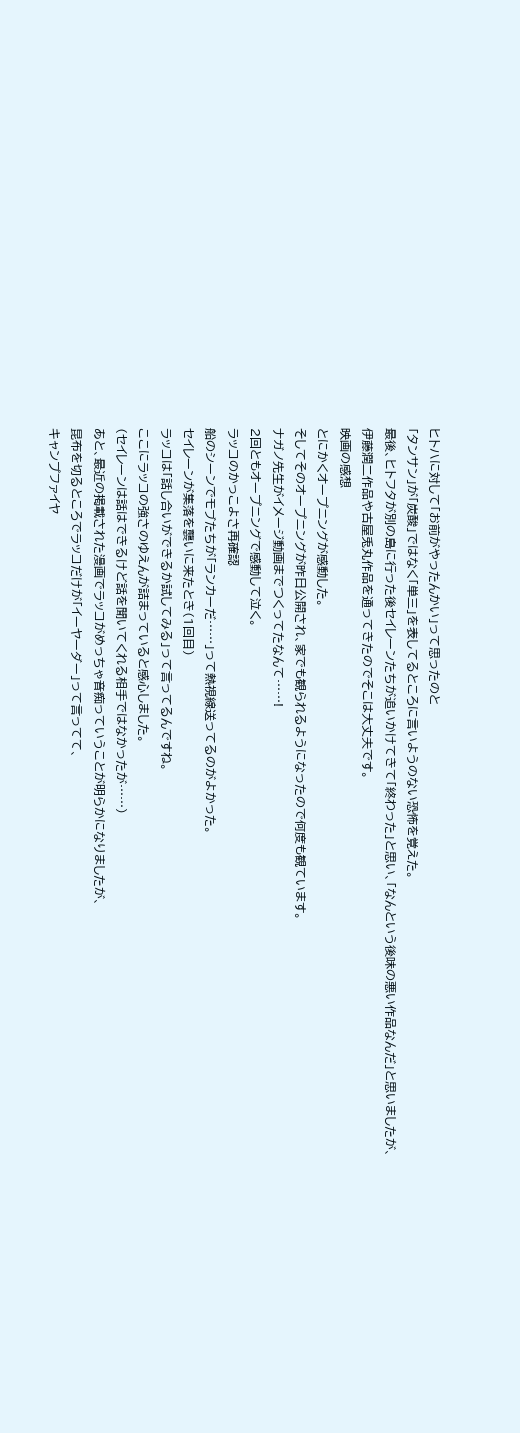ヒトハに対して「お前がやったんかい」って思ったのと
「タンサン」が「炭酸」ではなく「単三」を表してるところに言いようのない恐怖を覚えた。
最後、ヒトフタが別の島に行った後セイレーンたちが追いかけてきて「終わった」と思い、「なんという後味の悪い作品なんだ」と思いましたが、
伊藤潤二作品や古屋兎丸作品を通ってきたのでそこは大丈夫です。
映画の感想
とにかくオープニングが感動した。
そしてそのオープニングが昨日公開され、家でも観られるようになったので何度も観ています。
ナガノ先生がイメージ動画までつくってたなんて……!
2回ともオープニングで感動して泣く。
ラッコのかっこよさ再確認
船のシーンでモブたちが「ランカーだ……」って熱視線送ってるのがよかった。
セイレーンが集落を襲いに来たとき(1回目)
ラッコは「話し合いができるか試してみる」って言ってるんですね。
ここにラッコの強さのゆえんが詰まっていると感心しました。
(セイレーンは話はできるけど話を聞いてくれる相手ではなかったが……)
あと、最近の掲載された漫画でラッコがめっちゃ音痴っていうことが明らかになりましたが、
昆布を切るところでラッコだけが「イーヤーダー」って言ってて、
キャンプファイヤ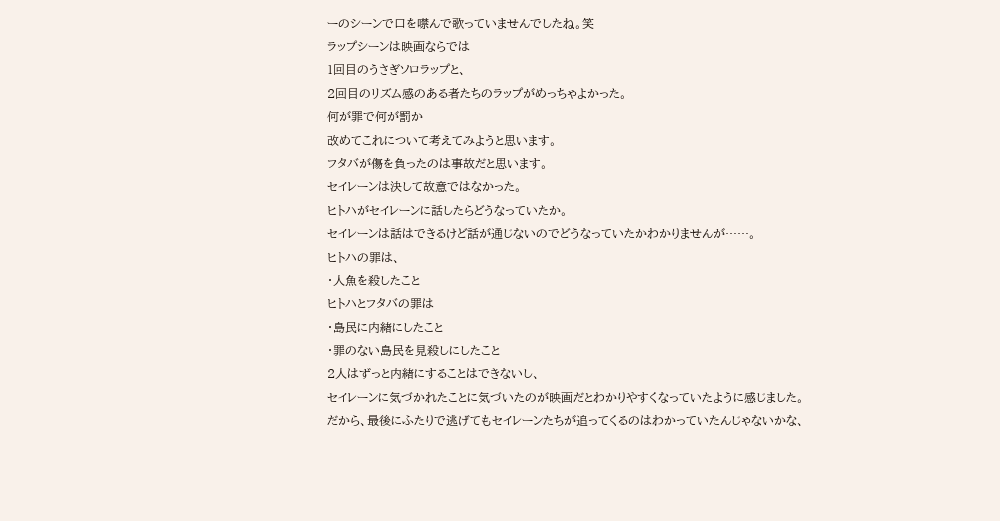ーのシーンで口を噤んで歌っていませんでしたね。笑
ラップシーンは映画ならでは
1回目のうさぎソロラップと、
2回目のリズム感のある者たちのラップがめっちゃよかった。
何が罪で何が罰か
改めてこれについて考えてみようと思います。
フタバが傷を負ったのは事故だと思います。
セイレーンは決して故意ではなかった。
ヒトハがセイレーンに話したらどうなっていたか。
セイレーンは話はできるけど話が通じないのでどうなっていたかわかりませんが……。
ヒトハの罪は、
・人魚を殺したこと
ヒトハとフタバの罪は
・島民に内緒にしたこと
・罪のない島民を見殺しにしたこと
2人はずっと内緒にすることはできないし、
セイレーンに気づかれたことに気づいたのが映画だとわかりやすくなっていたように感じました。
だから、最後にふたりで逃げてもセイレーンたちが追ってくるのはわかっていたんじゃないかな、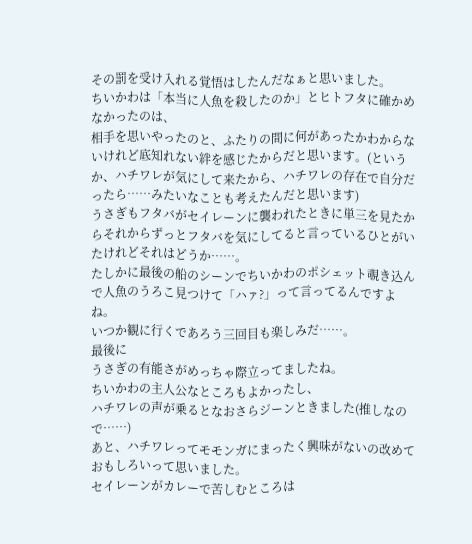その罰を受け入れる覚悟はしたんだなぁと思いました。
ちいかわは「本当に人魚を殺したのか」とヒトフタに確かめなかったのは、
相手を思いやったのと、ふたりの間に何があったかわからないけれど底知れない絆を感じたからだと思います。(というか、ハチワレが気にして来たから、ハチワレの存在で自分だったら……みたいなことも考えたんだと思います)
うさぎもフタバがセイレーンに襲われたときに単三を見たからそれからずっとフタバを気にしてると言っているひとがいたけれどそれはどうか……。
たしかに最後の船のシーンでちいかわのポシェット覗き込んで人魚のうろこ見つけて「ハァ?」って言ってるんですよね。
いつか観に行くであろう三回目も楽しみだ……。
最後に
うさぎの有能さがめっちゃ際立ってましたね。
ちいかわの主人公なところもよかったし、
ハチワレの声が乗るとなおさらジーンときました(推しなので……)
あと、ハチワレってモモンガにまったく興味がないの改めておもしろいって思いました。
セイレーンがカレーで苦しむところは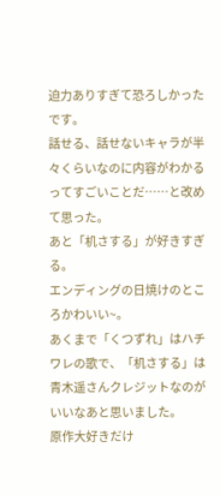迫力ありすぎて恐ろしかったです。
話せる、話せないキャラが半々くらいなのに内容がわかるってすごいことだ……と改めて思った。
あと「机さする」が好きすぎる。
エンディングの日焼けのところかわいい~。
あくまで「くつずれ」はハチワレの歌で、「机さする」は青木遥さんクレジットなのがいいなあと思いました。
原作大好きだけ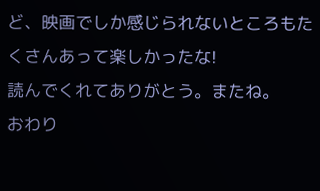ど、映画でしか感じられないところもたくさんあって楽しかったな!
読んでくれてありがとう。またね。
おわり